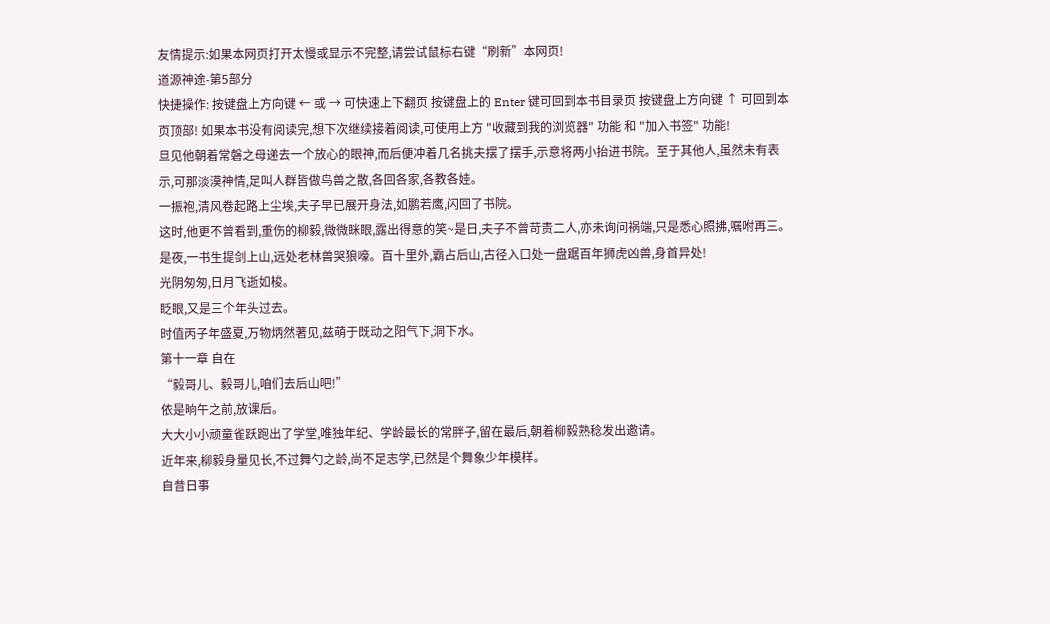友情提示:如果本网页打开太慢或显示不完整,请尝试鼠标右键“刷新”本网页!
道源神途-第5部分
快捷操作: 按键盘上方向键 ← 或 → 可快速上下翻页 按键盘上的 Enter 键可回到本书目录页 按键盘上方向键 ↑ 可回到本页顶部! 如果本书没有阅读完,想下次继续接着阅读,可使用上方 "收藏到我的浏览器" 功能 和 "加入书签" 功能!
旦见他朝着常磐之母递去一个放心的眼神,而后便冲着几名挑夫摆了摆手,示意将两小抬进书院。至于其他人,虽然未有表示,可那淡漠神情,足叫人群皆做鸟兽之散,各回各家,各教各娃。
一振袍,清风卷起路上尘埃,夫子早已展开身法,如鹏若鹰,闪回了书院。
这时,他更不曾看到,重伤的柳毅,微微眯眼,露出得意的笑~是日,夫子不曾苛责二人,亦未询问祸端,只是悉心照拂,嘱咐再三。
是夜,一书生提剑上山,远处老林兽哭狼嚎。百十里外,霸占后山,古径入口处一盘踞百年狮虎凶兽,身首异处!
光阴匆匆,日月飞逝如梭。
眨眼,又是三个年头过去。
时值丙子年盛夏,万物炳然著见,兹萌于既动之阳气下,洞下水。
第十一章 自在
“毅哥儿、毅哥儿,咱们去后山吧!”
依是晌午之前,放课后。
大大小小顽童雀跃跑出了学堂,唯独年纪、学龄最长的常胖子,留在最后,朝着柳毅熟稔发出邀请。
近年来,柳毅身量见长,不过舞勺之龄,尚不足志学,已然是个舞象少年模样。
自昔日事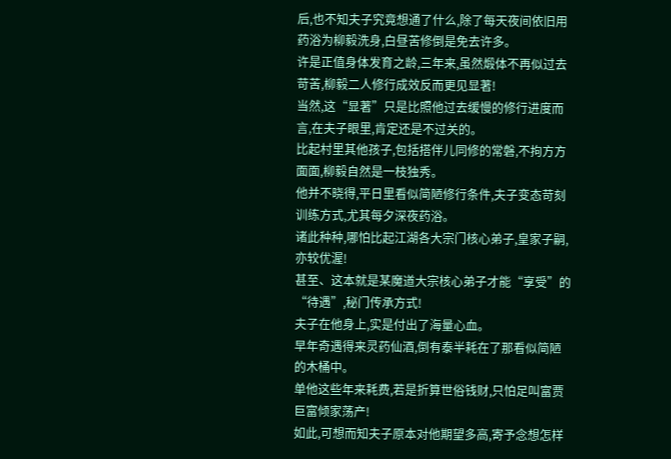后,也不知夫子究竟想通了什么,除了每天夜间依旧用药浴为柳毅洗身,白昼苦修倒是免去许多。
许是正值身体发育之龄,三年来,虽然煅体不再似过去苛苦,柳毅二人修行成效反而更见显著!
当然,这“显著”只是比照他过去缓慢的修行进度而言,在夫子眼里,肯定还是不过关的。
比起村里其他孩子,包括搭伴儿同修的常磐,不拘方方面面,柳毅自然是一枝独秀。
他并不晓得,平日里看似简陋修行条件,夫子变态苛刻训练方式,尤其每夕深夜药浴。
诸此种种,哪怕比起江湖各大宗门核心弟子,皇家子嗣,亦较优渥!
甚至、这本就是某魔道大宗核心弟子才能“享受”的“待遇”,秘门传承方式!
夫子在他身上,实是付出了海量心血。
早年奇遇得来灵药仙酒,倒有泰半耗在了那看似简陋的木桶中。
单他这些年来耗费,若是折算世俗钱财,只怕足叫富贾巨富倾家荡产!
如此,可想而知夫子原本对他期望多高,寄予念想怎样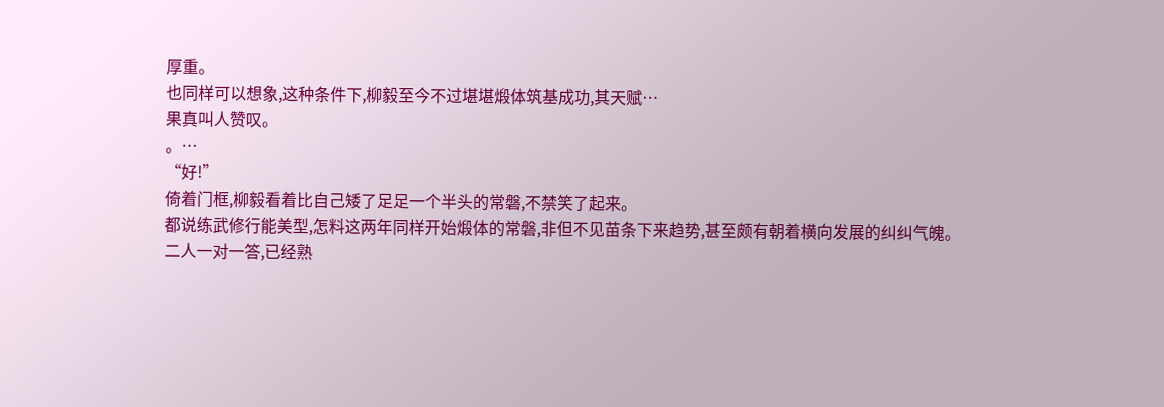厚重。
也同样可以想象,这种条件下,柳毅至今不过堪堪煅体筑基成功,其天赋…
果真叫人赞叹。
。…
“好!”
倚着门框,柳毅看着比自己矮了足足一个半头的常磐,不禁笑了起来。
都说练武修行能美型,怎料这两年同样开始煅体的常磐,非但不见苗条下来趋势,甚至颇有朝着横向发展的纠纠气魄。
二人一对一答,已经熟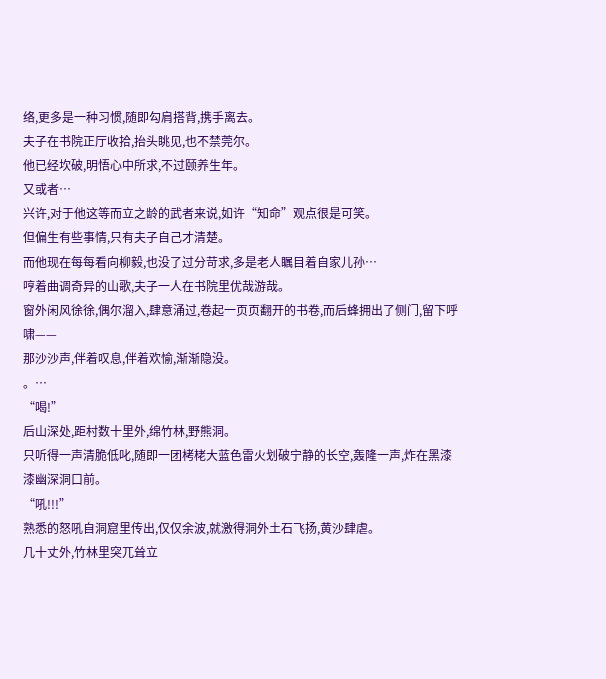络,更多是一种习惯,随即勾肩搭背,携手离去。
夫子在书院正厅收拾,抬头眺见,也不禁莞尔。
他已经坎破,明悟心中所求,不过颐养生年。
又或者…
兴许,对于他这等而立之龄的武者来说,如许“知命”观点很是可笑。
但偏生有些事情,只有夫子自己才清楚。
而他现在每每看向柳毅,也没了过分苛求,多是老人瞩目着自家儿孙…
哼着曲调奇异的山歌,夫子一人在书院里优哉游哉。
窗外闲风徐徐,偶尔溜入,肆意涌过,卷起一页页翻开的书卷,而后蜂拥出了侧门,留下呼啸——
那沙沙声,伴着叹息,伴着欢愉,渐渐隐没。
。…
“喝!”
后山深处,距村数十里外,绵竹林,野熊洞。
只听得一声清脆低叱,随即一团栲栳大蓝色雷火划破宁静的长空,轰隆一声,炸在黑漆漆幽深洞口前。
“吼!!!”
熟悉的怒吼自洞窟里传出,仅仅余波,就激得洞外土石飞扬,黄沙肆虐。
几十丈外,竹林里突兀耸立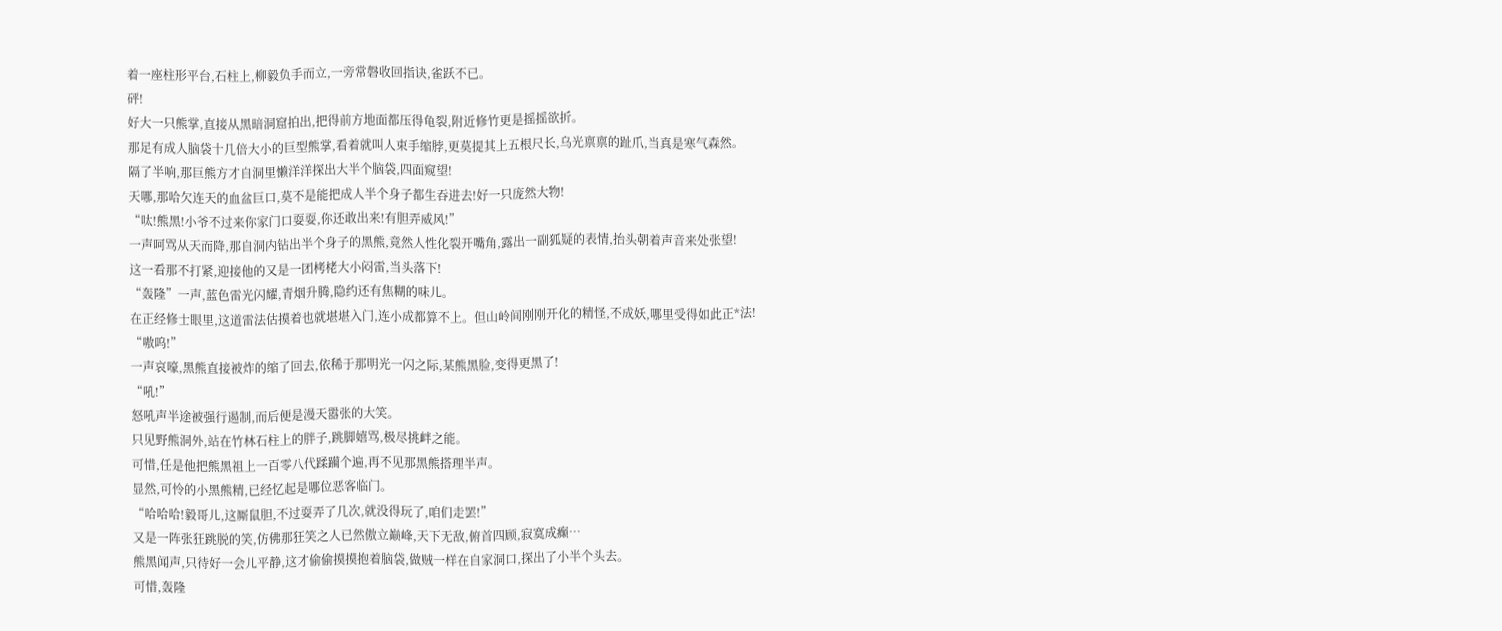着一座柱形平台,石柱上,柳毅负手而立,一旁常磐收回指诀,雀跃不已。
砰!
好大一只熊掌,直接从黑暗洞窟拍出,把得前方地面都压得龟裂,附近修竹更是摇摇欲折。
那足有成人脑袋十几倍大小的巨型熊掌,看着就叫人束手缩脖,更莫提其上五根尺长,乌光禀禀的趾爪,当真是寒气森然。
隔了半响,那巨熊方才自洞里懒洋洋探出大半个脑袋,四面窥望!
天哪,那哈欠连天的血盆巨口,莫不是能把成人半个身子都生吞进去!好一只庞然大物!
“呔!熊黑!小爷不过来你家门口耍耍,你还敢出来!有胆弄威风!”
一声呵骂从天而降,那自洞内钻出半个身子的黑熊,竟然人性化裂开嘴角,露出一副狐疑的表情,抬头朝着声音来处张望!
这一看那不打紧,迎接他的又是一团栲栳大小闷雷,当头落下!
“轰隆”一声,蓝色雷光闪耀,青烟升腾,隐约还有焦糊的味儿。
在正经修士眼里,这道雷法估摸着也就堪堪入门,连小成都算不上。但山岭间刚刚开化的精怪,不成妖,哪里受得如此正*法!
“嗷呜!”
一声哀嚎,黑熊直接被炸的缩了回去,依稀于那明光一闪之际,某熊黑脸,变得更黑了!
“吼!”
怒吼声半途被强行遏制,而后便是漫天嚣张的大笑。
只见野熊洞外,站在竹林石柱上的胖子,跳脚嬉骂,极尽挑衅之能。
可惜,任是他把熊黑祖上一百零八代蹂躏个遍,再不见那黑熊搭理半声。
显然,可怜的小黑熊精,已经忆起是哪位恶客临门。
“哈哈哈!毅哥儿,这厮鼠胆,不过耍弄了几次,就没得玩了,咱们走罢!”
又是一阵张狂跳脱的笑,仿佛那狂笑之人已然傲立巅峰,天下无敌,俯首四顾,寂寞成癫…
熊黑闻声,只待好一会儿平静,这才偷偷摸摸抱着脑袋,做贼一样在自家洞口,探出了小半个头去。
可惜,轰隆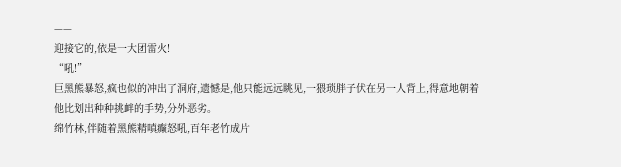——
迎接它的,依是一大团雷火!
“吼!”
巨黑熊暴怒,疯也似的冲出了洞府,遗憾是,他只能远远眺见,一猥琐胖子伏在另一人背上,得意地朝着他比划出种种挑衅的手势,分外恶劣。
绵竹林,伴随着黑熊精嗔癫怒吼,百年老竹成片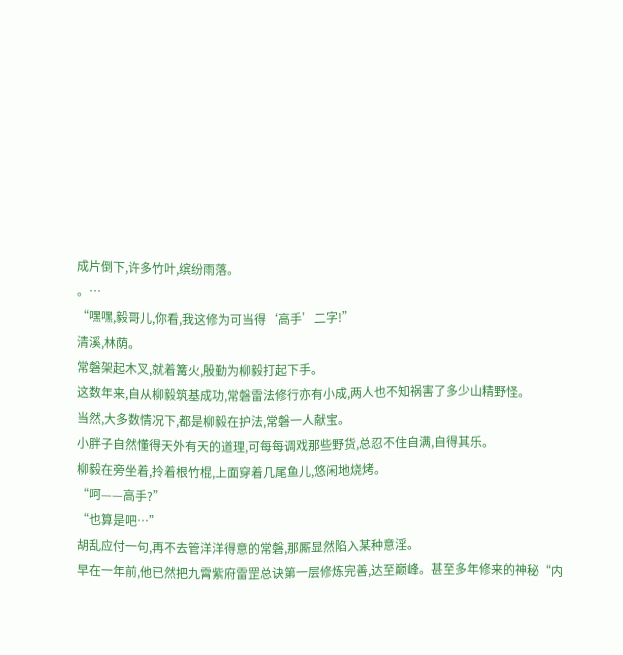成片倒下,许多竹叶,缤纷雨落。
。…
“嘿嘿,毅哥儿,你看,我这修为可当得‘高手’二字!”
清溪,林荫。
常磐架起木叉,就着篝火,殷勤为柳毅打起下手。
这数年来,自从柳毅筑基成功,常磐雷法修行亦有小成,两人也不知祸害了多少山精野怪。
当然,大多数情况下,都是柳毅在护法,常磐一人献宝。
小胖子自然懂得天外有天的道理,可每每调戏那些野货,总忍不住自满,自得其乐。
柳毅在旁坐着,拎着根竹棍,上面穿着几尾鱼儿,悠闲地烧烤。
“呵——高手?”
“也算是吧…”
胡乱应付一句,再不去管洋洋得意的常磐,那厮显然陷入某种意淫。
早在一年前,他已然把九霄紫府雷罡总诀第一层修炼完善,达至巅峰。甚至多年修来的神秘“内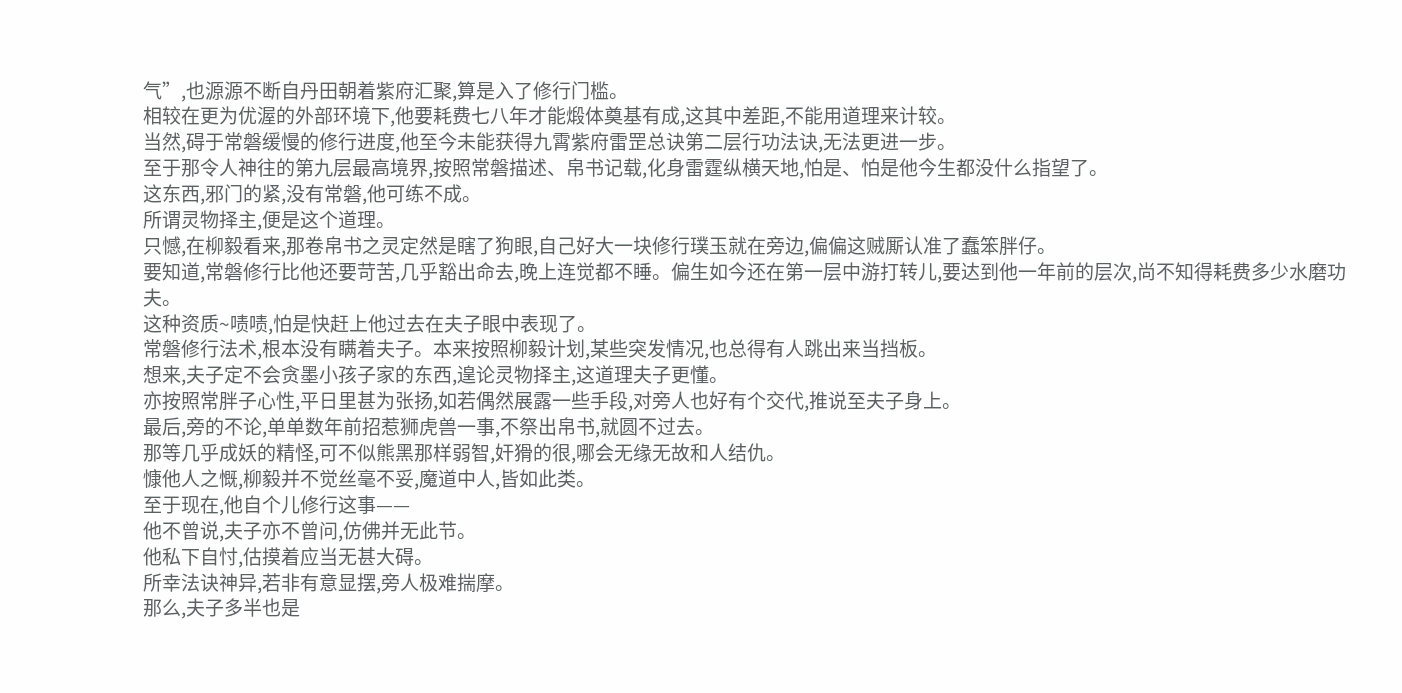气”,也源源不断自丹田朝着紫府汇聚,算是入了修行门槛。
相较在更为优渥的外部环境下,他要耗费七八年才能煅体奠基有成,这其中差距,不能用道理来计较。
当然,碍于常磐缓慢的修行进度,他至今未能获得九霄紫府雷罡总诀第二层行功法诀,无法更进一步。
至于那令人神往的第九层最高境界,按照常磐描述、帛书记载,化身雷霆纵横天地,怕是、怕是他今生都没什么指望了。
这东西,邪门的紧,没有常磐,他可练不成。
所谓灵物择主,便是这个道理。
只憾,在柳毅看来,那卷帛书之灵定然是瞎了狗眼,自己好大一块修行璞玉就在旁边,偏偏这贼厮认准了蠢笨胖仔。
要知道,常磐修行比他还要苛苦,几乎豁出命去,晚上连觉都不睡。偏生如今还在第一层中游打转儿,要达到他一年前的层次,尚不知得耗费多少水磨功夫。
这种资质~啧啧,怕是快赶上他过去在夫子眼中表现了。
常磐修行法术,根本没有瞒着夫子。本来按照柳毅计划,某些突发情况,也总得有人跳出来当挡板。
想来,夫子定不会贪墨小孩子家的东西,遑论灵物择主,这道理夫子更懂。
亦按照常胖子心性,平日里甚为张扬,如若偶然展露一些手段,对旁人也好有个交代,推说至夫子身上。
最后,旁的不论,单单数年前招惹狮虎兽一事,不祭出帛书,就圆不过去。
那等几乎成妖的精怪,可不似熊黑那样弱智,奸猾的很,哪会无缘无故和人结仇。
慷他人之慨,柳毅并不觉丝毫不妥,魔道中人,皆如此类。
至于现在,他自个儿修行这事——
他不曾说,夫子亦不曾问,仿佛并无此节。
他私下自忖,估摸着应当无甚大碍。
所幸法诀神异,若非有意显摆,旁人极难揣摩。
那么,夫子多半也是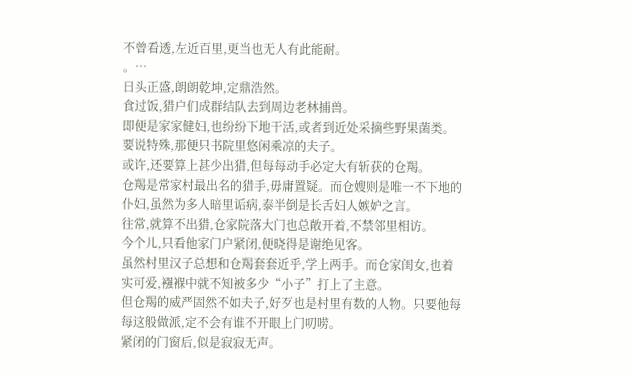不曾看透,左近百里,更当也无人有此能耐。
。…
日头正盛,朗朗乾坤,定鼎浩然。
食过饭,猎户们成群结队去到周边老林捕兽。
即便是家家健妇,也纷纷下地干活,或者到近处采摘些野果菌类。
要说特殊,那便只书院里悠闲乘凉的夫子。
或许,还要算上甚少出猎,但每每动手必定大有斩获的仓羯。
仓羯是常家村最出名的猎手,毋庸置疑。而仓嫂则是唯一不下地的仆妇,虽然为多人暗里诟病,泰半倒是长舌妇人嫉妒之言。
往常,就算不出猎,仓家院落大门也总敞开着,不禁邻里相访。
今个儿,只看他家门户紧闭,便晓得是谢绝见客。
虽然村里汉子总想和仓羯套套近乎,学上两手。而仓家闺女,也着实可爱,襁褓中就不知被多少“小子”打上了主意。
但仓羯的威严固然不如夫子,好歹也是村里有数的人物。只要他每每这般做派,定不会有谁不开眼上门叨唠。
紧闭的门窗后,似是寂寂无声。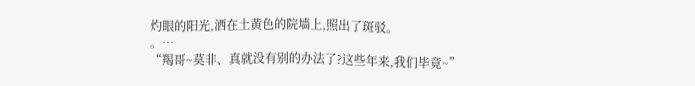灼眼的阳光,洒在土黄色的院墙上,照出了斑驳。
。…
“羯哥~莫非、真就没有别的办法了?这些年来,我们毕竟~”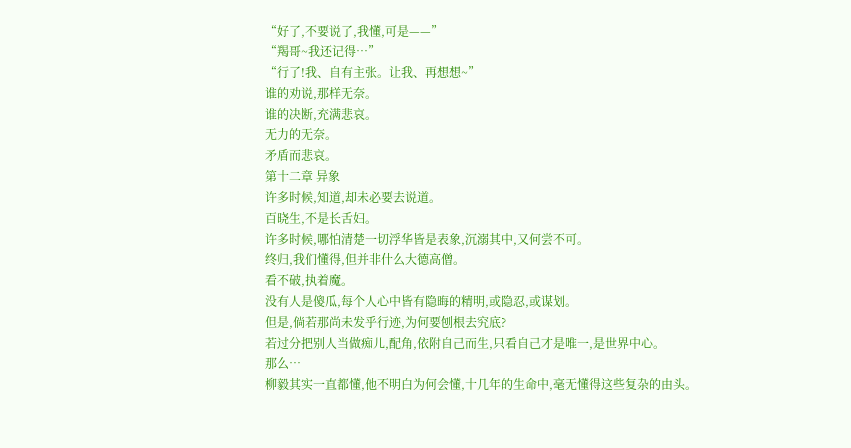“好了,不要说了,我懂,可是——”
“羯哥~我还记得…”
“行了!我、自有主张。让我、再想想~”
谁的劝说,那样无奈。
谁的决断,充满悲哀。
无力的无奈。
矛盾而悲哀。
第十二章 异象
许多时候,知道,却未必要去说道。
百晓生,不是长舌妇。
许多时候,哪怕清楚一切浮华皆是表象,沉溺其中,又何尝不可。
终归,我们懂得,但并非什么大德高僧。
看不破,执着魔。
没有人是傻瓜,每个人心中皆有隐晦的精明,或隐忍,或谋划。
但是,倘若那尚未发乎行迹,为何要刨根去究底?
若过分把别人当做痴儿,配角,依附自己而生,只看自己才是唯一,是世界中心。
那么…
柳毅其实一直都懂,他不明白为何会懂,十几年的生命中,毫无懂得这些复杂的由头。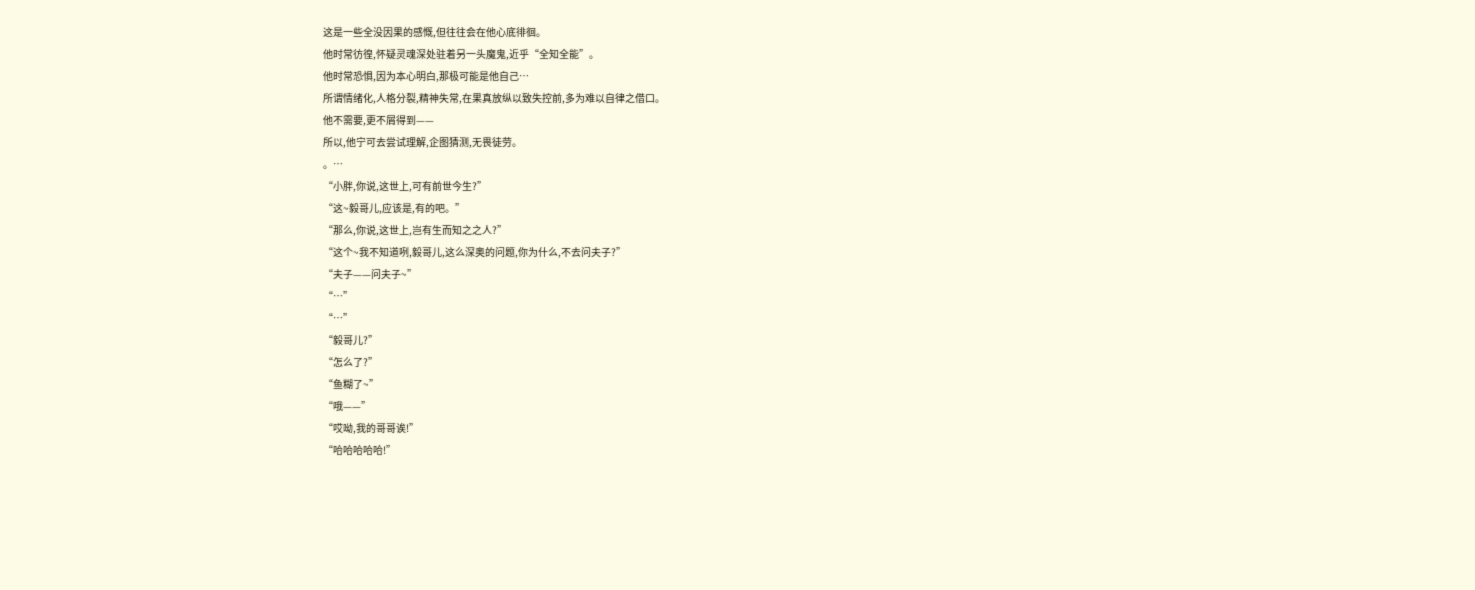这是一些全没因果的感慨,但往往会在他心底徘徊。
他时常彷徨,怀疑灵魂深处驻着另一头魔鬼,近乎“全知全能”。
他时常恐惧,因为本心明白,那极可能是他自己…
所谓情绪化,人格分裂,精神失常,在果真放纵以致失控前,多为难以自律之借口。
他不需要,更不屑得到——
所以,他宁可去尝试理解,企图猜测,无畏徒劳。
。…
“小胖,你说,这世上,可有前世今生?”
“这~毅哥儿,应该是,有的吧。”
“那么,你说,这世上,岂有生而知之之人?”
“这个~我不知道咧,毅哥儿,这么深奥的问题,你为什么,不去问夫子?”
“夫子——问夫子~”
“…”
“…”
“毅哥儿?”
“怎么了?”
“鱼糊了~”
“哦——”
“哎呦,我的哥哥诶!”
“哈哈哈哈哈!”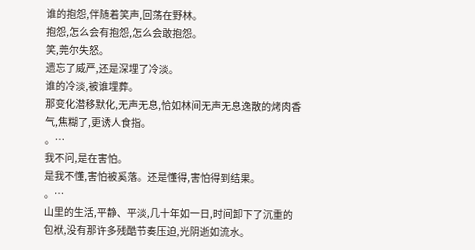谁的抱怨,伴随着笑声,回荡在野林。
抱怨,怎么会有抱怨,怎么会敢抱怨。
笑,莞尔失怒。
遗忘了威严,还是深埋了冷淡。
谁的冷淡,被谁埋葬。
那变化潜移默化,无声无息,恰如林间无声无息逸散的烤肉香气,焦糊了,更诱人食指。
。…
我不问,是在害怕。
是我不懂,害怕被奚落。还是懂得,害怕得到结果。
。…
山里的生活,平静、平淡,几十年如一日,时间卸下了沉重的包袱,没有那许多残酷节奏压迫,光阴逝如流水。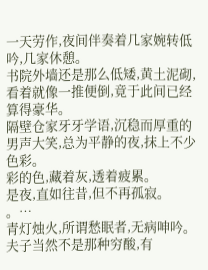一天劳作,夜间伴奏着几家婉转低吟,几家休憩。
书院外墙还是那么低矮,黄土泥砌,看着就像一推便倒,竟于此间已经算得豪华。
隔壁仓家牙牙学语,沉稳而厚重的男声大笑,总为平静的夜,抹上不少色彩。
彩的色,藏着灰,透着疲累。
是夜,直如往昔,但不再孤寂。
。…
青灯烛火,所谓愁眠者,无病呻吟。
夫子当然不是那种穷酸,有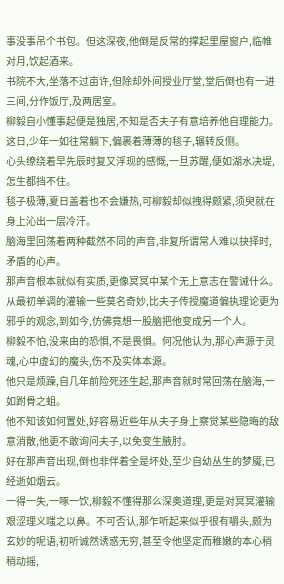事没事吊个书包。但这深夜,他倒是反常的撑起里屋窗户,临帷对月,饮起酒来。
书院不大,坐落不过亩许,但除却外间授业厅堂,堂后倒也有一进三间,分作饭厅,及两居室。
柳毅自小懂事起便是独居,不知是否夫子有意培养他自理能力。
这日,少年一如往常躺下,偏裹着薄薄的毯子,辗转反侧。
心头缭绕着早先辰时复又浮现的感慨,一旦苏醒,便如湖水决堤,怎生都挡不住。
毯子极薄,夏日盖着也不会嫌热,可柳毅却似拽得颇紧,须臾就在身上沁出一层冷汗。
脑海里回荡着两种截然不同的声音,非复所谓常人难以抉择时,矛盾的心声。
那声音根本就似有实质,更像冥冥中某个无上意志在警诫什么。
从最初单调的灌输一些莫名奇妙,比夫子传授魔道偏执理论更为邪乎的观念,到如今,仿佛竟想一股脑把他变成另一个人。
柳毅不怕,没来由的恐惧,不是畏惧。何况他认为,那心声源于灵魂,心中虚幻的魔头,伤不及实体本源。
他只是烦躁,自几年前险死还生起,那声音就时常回荡在脑海,一如跗骨之蛆。
他不知该如何置处,好容易近些年从夫子身上察觉某些隐晦的敌意消散,他更不敢询问夫子,以免变生腋肘。
好在那声音出现,倒也非伴着全是坏处,至少自幼丛生的梦魇,已经逝如烟云。
一得一失,一啄一饮,柳毅不懂得那么深奥道理,更是对冥冥灌输艰涩理义嗤之以鼻。不可否认,那乍听起来似乎很有嚼头,颇为玄妙的呢语,初听诚然诱惑无穷,甚至令他坚定而稚嫩的本心稍稍动摇,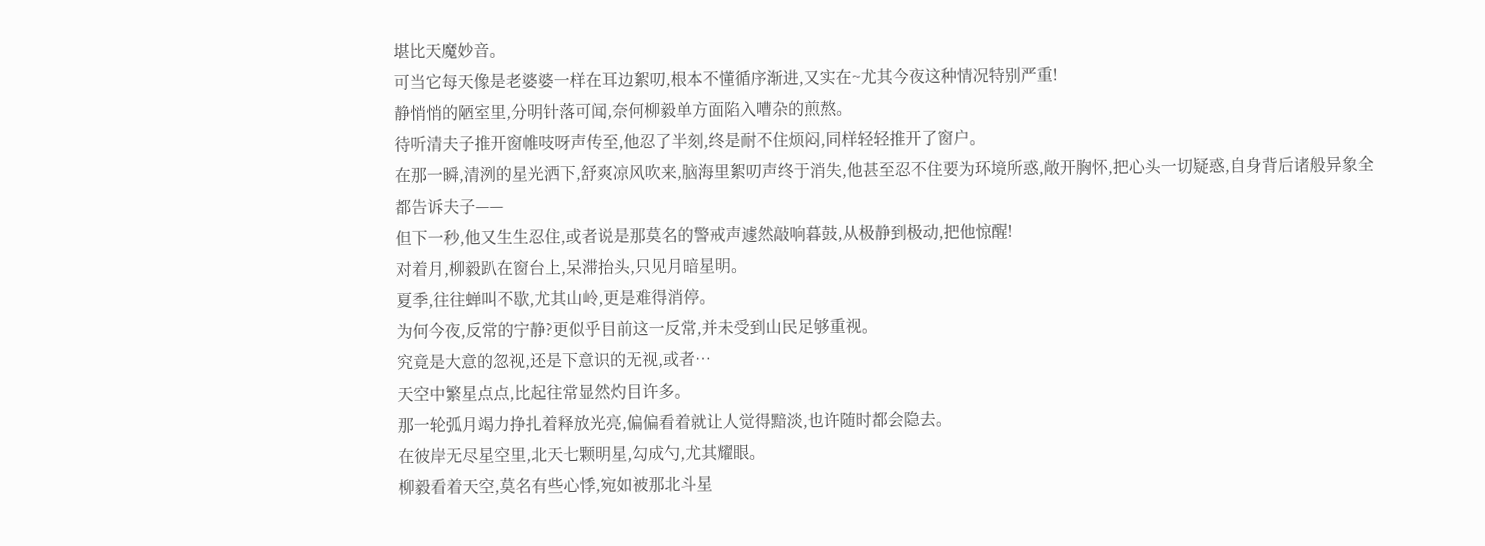堪比天魔妙音。
可当它每天像是老婆婆一样在耳边絮叨,根本不懂循序渐进,又实在~尤其今夜这种情况特别严重!
静悄悄的陋室里,分明针落可闻,奈何柳毅单方面陷入嘈杂的煎熬。
待听清夫子推开窗帷吱呀声传至,他忍了半刻,终是耐不住烦闷,同样轻轻推开了窗户。
在那一瞬,清洌的星光洒下,舒爽凉风吹来,脑海里絮叨声终于消失,他甚至忍不住要为环境所惑,敞开胸怀,把心头一切疑惑,自身背后诸般异象全都告诉夫子——
但下一秒,他又生生忍住,或者说是那莫名的警戒声遽然敲响暮鼓,从极静到极动,把他惊醒!
对着月,柳毅趴在窗台上,呆滞抬头,只见月暗星明。
夏季,往往蝉叫不歇,尤其山岭,更是难得消停。
为何今夜,反常的宁静?更似乎目前这一反常,并未受到山民足够重视。
究竟是大意的忽视,还是下意识的无视,或者…
天空中繁星点点,比起往常显然灼目许多。
那一轮弧月竭力挣扎着释放光亮,偏偏看着就让人觉得黯淡,也许随时都会隐去。
在彼岸无尽星空里,北天七颗明星,勾成勺,尤其耀眼。
柳毅看着天空,莫名有些心悸,宛如被那北斗星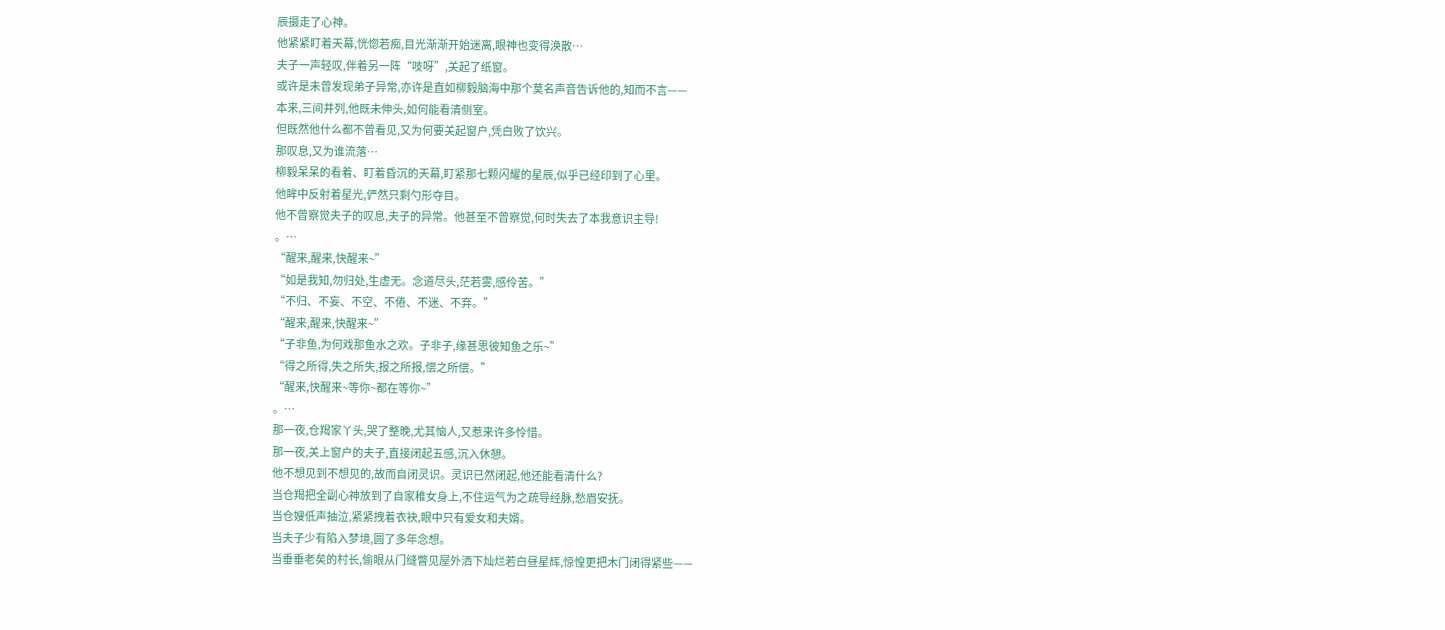辰摄走了心神。
他紧紧盯着天幕,恍惚若痴,目光渐渐开始迷离,眼神也变得涣散…
夫子一声轻叹,伴着另一阵“吱呀”,关起了纸窗。
或许是未曾发现弟子异常,亦许是直如柳毅脑海中那个莫名声音告诉他的,知而不言——
本来,三间并列,他既未伸头,如何能看清侧室。
但既然他什么都不曾看见,又为何要关起窗户,凭白败了饮兴。
那叹息,又为谁流落…
柳毅呆呆的看着、盯着昏沉的天幕,盯紧那七颗闪耀的星辰,似乎已经印到了心里。
他眸中反射着星光,俨然只剩勺形夺目。
他不曾察觉夫子的叹息,夫子的异常。他甚至不曾察觉,何时失去了本我意识主导!
。…
“醒来,醒来,快醒来~”
“如是我知,勿归处,生虚无。念道尽头,茫若雾,感伶苦。”
“不归、不妄、不空、不倦、不迷、不弃。”
“醒来,醒来,快醒来~”
“子非鱼,为何戏那鱼水之欢。子非子,缘甚思彼知鱼之乐~”
“得之所得,失之所失,报之所报,偿之所偿。”
“醒来,快醒来~等你~都在等你~”
。…
那一夜,仓羯家丫头,哭了整晚,尤其恼人,又惹来许多怜惜。
那一夜,关上窗户的夫子,直接闭起五感,沉入休憩。
他不想见到不想见的,故而自闭灵识。灵识已然闭起,他还能看清什么?
当仓羯把全副心神放到了自家稚女身上,不住运气为之疏导经脉,愁眉安抚。
当仓嫂低声抽泣,紧紧拽着衣袂,眼中只有爱女和夫婿。
当夫子少有陷入梦境,圆了多年念想。
当垂垂老矣的村长,偷眼从门缝瞥见屋外洒下灿烂若白昼星辉,惊惶更把木门闭得紧些——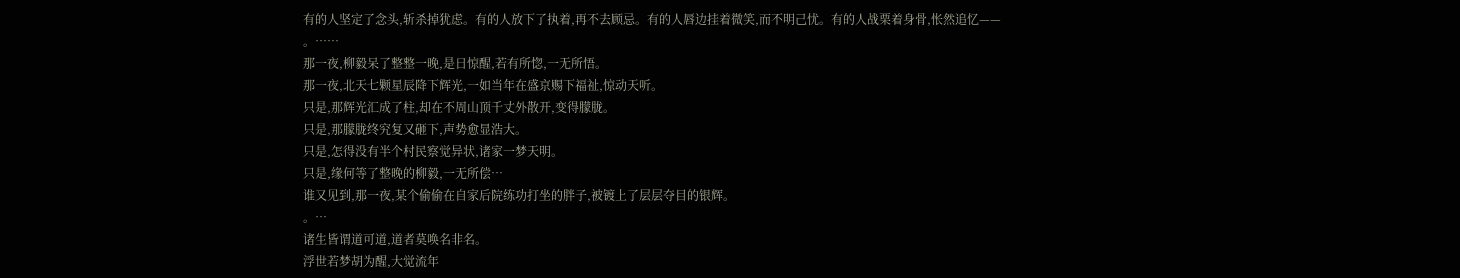有的人坚定了念头,斩杀掉犹虑。有的人放下了执着,再不去顾忌。有的人唇边挂着微笑,而不明己忧。有的人战栗着身骨,怅然追忆——
。……
那一夜,柳毅呆了整整一晚,是日惊醒,若有所惚,一无所悟。
那一夜,北天七颗星辰降下辉光,一如当年在盛京赐下福祉,惊动天听。
只是,那辉光汇成了柱,却在不周山顶千丈外散开,变得朦胧。
只是,那朦胧终究复又砸下,声势愈显浩大。
只是,怎得没有半个村民察觉异状,诸家一梦天明。
只是,缘何等了整晚的柳毅,一无所偿…
谁又见到,那一夜,某个偷偷在自家后院练功打坐的胖子,被镀上了层层夺目的银辉。
。…
诸生皆谓道可道,道者莫唤名非名。
浮世若梦胡为醒,大觉流年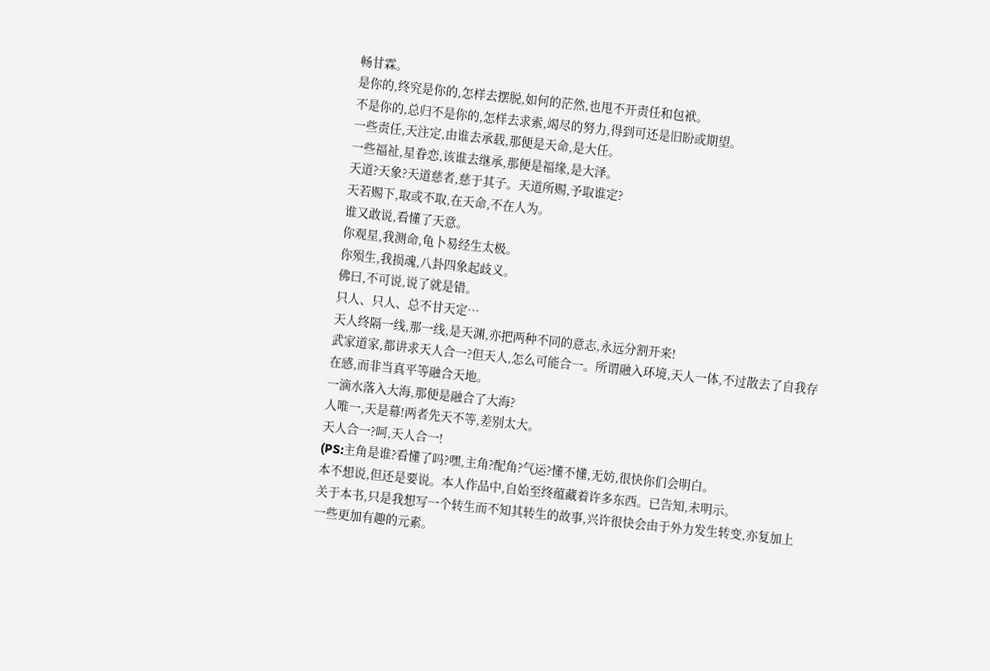畅甘霖。
是你的,终究是你的,怎样去摆脱,如何的茫然,也甩不开责任和包袱。
不是你的,总归不是你的,怎样去求索,竭尽的努力,得到可还是旧盼或期望。
一些责任,天注定,由谁去承载,那便是天命,是大任。
一些福祉,星眷恋,该谁去继承,那便是福缘,是大泽。
天道?天象?天道慈者,慈于其子。天道所赐,予取谁定?
天若赐下,取或不取,在天命,不在人为。
谁又敢说,看懂了天意。
你观星,我测命,龟卜易经生太极。
你殒生,我损魂,八卦四象起歧义。
佛曰,不可说,说了就是错。
只人、只人、总不甘天定…
天人终隔一线,那一线,是天渊,亦把两种不同的意志,永远分割开来!
武家道家,都讲求天人合一?但天人,怎么可能合一。所谓融入环境,天人一体,不过散去了自我存在感,而非当真平等融合天地。
一滴水落入大海,那便是融合了大海?
人唯一,天是幕!两者先天不等,差别太大。
天人合一?呵,天人合一!
(PS:主角是谁?看懂了吗?嘿,主角?配角?气运?懂不懂,无妨,很快你们会明白。
本不想说,但还是要说。本人作品中,自始至终蕴藏着许多东西。已告知,未明示。
关于本书,只是我想写一个转生而不知其转生的故事,兴许很快会由于外力发生转变,亦复加上一些更加有趣的元素。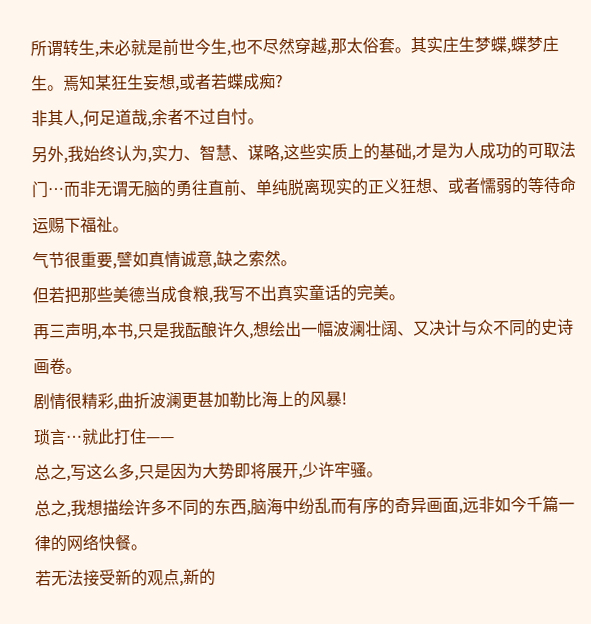所谓转生,未必就是前世今生,也不尽然穿越,那太俗套。其实庄生梦蝶,蝶梦庄生。焉知某狂生妄想,或者若蝶成痴?
非其人,何足道哉,余者不过自忖。
另外,我始终认为,实力、智慧、谋略,这些实质上的基础,才是为人成功的可取法门…而非无谓无脑的勇往直前、单纯脱离现实的正义狂想、或者懦弱的等待命运赐下福祉。
气节很重要,譬如真情诚意,缺之索然。
但若把那些美德当成食粮,我写不出真实童话的完美。
再三声明,本书,只是我酝酿许久,想绘出一幅波澜壮阔、又决计与众不同的史诗画卷。
剧情很精彩,曲折波澜更甚加勒比海上的风暴!
琐言…就此打住——
总之,写这么多,只是因为大势即将展开,少许牢骚。
总之,我想描绘许多不同的东西,脑海中纷乱而有序的奇异画面,远非如今千篇一律的网络快餐。
若无法接受新的观点,新的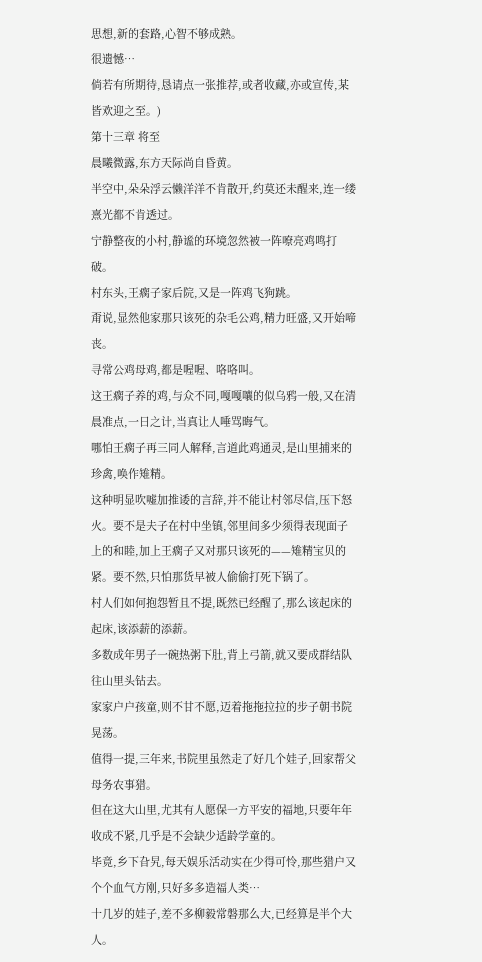思想,新的套路,心智不够成熟。
很遗憾…
倘若有所期待,恳请点一张推荐,或者收藏,亦或宣传,某皆欢迎之至。)
第十三章 将至
晨曦微露,东方天际尚自昏黄。
半空中,朵朵浮云懒洋洋不肯散开,约莫还未醒来,连一缕熹光都不肯透过。
宁静整夜的小村,静谧的环境忽然被一阵嘹亮鸡鸣打破。
村东头,王瘸子家后院,又是一阵鸡飞狗跳。
甭说,显然他家那只该死的杂毛公鸡,精力旺盛,又开始啼丧。
寻常公鸡母鸡,都是喔喔、咯咯叫。
这王瘸子养的鸡,与众不同,嘎嘎嚷的似乌鸦一般,又在清晨准点,一日之计,当真让人唾骂晦气。
哪怕王瘸子再三同人解释,言道此鸡通灵,是山里捕来的珍禽,唤作雉精。
这种明显吹嘘加推诿的言辞,并不能让村邻尽信,压下怒火。要不是夫子在村中坐镇,邻里间多少须得表现面子上的和睦,加上王瘸子又对那只该死的——雉精宝贝的紧。要不然,只怕那货早被人偷偷打死下锅了。
村人们如何抱怨暂且不提,既然已经醒了,那么该起床的起床,该添薪的添薪。
多数成年男子一碗热粥下肚,背上弓箭,就又要成群结队往山里头钻去。
家家户户孩童,则不甘不愿,迈着拖拖拉拉的步子朝书院晃荡。
值得一提,三年来,书院里虽然走了好几个娃子,回家帮父母务农事猎。
但在这大山里,尤其有人愿保一方平安的福地,只要年年收成不紧,几乎是不会缺少适龄学童的。
毕竟,乡下旮旯,每天娱乐活动实在少得可怜,那些猎户又个个血气方刚,只好多多造福人类…
十几岁的娃子,差不多柳毅常磐那么大,已经算是半个大人。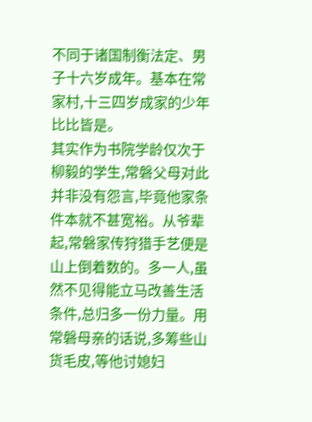不同于诸国制衡法定、男子十六岁成年。基本在常家村,十三四岁成家的少年比比皆是。
其实作为书院学龄仅次于柳毅的学生,常磐父母对此并非没有怨言,毕竟他家条件本就不甚宽裕。从爷辈起,常磐家传狩猎手艺便是山上倒着数的。多一人,虽然不见得能立马改善生活条件,总归多一份力量。用常磐母亲的话说,多筹些山货毛皮,等他讨媳妇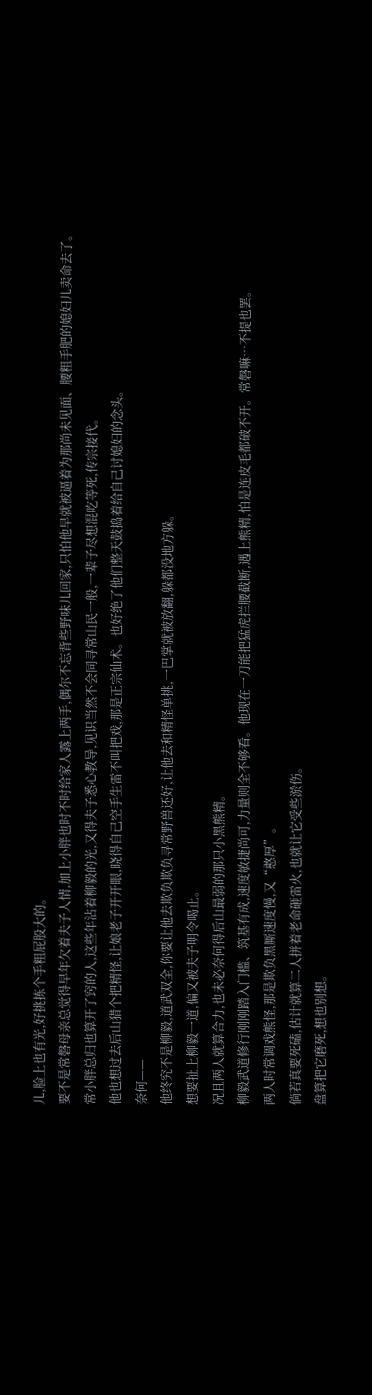儿,脸上也有光,好挑拣个手粗屁股大的。
要不是常磐母亲总觉得早年欠着夫子人情,加上小胖也时不时给家人露上两手,偶尔不忘背些野味儿回家,只怕他早就被逼着为那尚未见面、腰粗手肥的媳妇儿卖命去了。
常小胖总归也算开了窍的人,这些年沾着柳毅的光,又得夫子悉心教导,见识当然不会同寻常山民一般,一辈子尽想混吃等死,传宗接代。
他也想过去后山猎个把精怪,让娘老子开开眼,晓得自己空手生雷不叫把戏,那是正宗仙术。也好绝了他们整天鼓捣着给自己讨媳妇的念头。
奈何——
他终究不是柳毅,道武双全,你要让他去欺负欺负寻常野兽还好,让他去和精怪单挑,一巴掌就被放翻,躲都没地方躲。
想要扯上柳毅一道,偏又被夫子明令喝止。
况且两人就算合力,也未必奈何得后山最弱的那只小黑熊精。
柳毅武道修行刚刚踏入门槛、筑基有成,速度敏捷尚可,力量则全不够看。他现在一刀能把猛虎拦腰截断,遇上熊精,怕是连皮毛都破不开。常磐嘛…不提也罢。
两人时常调戏熊怪,那是欺负黑厮速度慢,又“憨厚”。
倘若真要死磕,估计就算二人拼着老命砸雷火,也就让它受些淤伤。
盘算把它磨死,想也别想。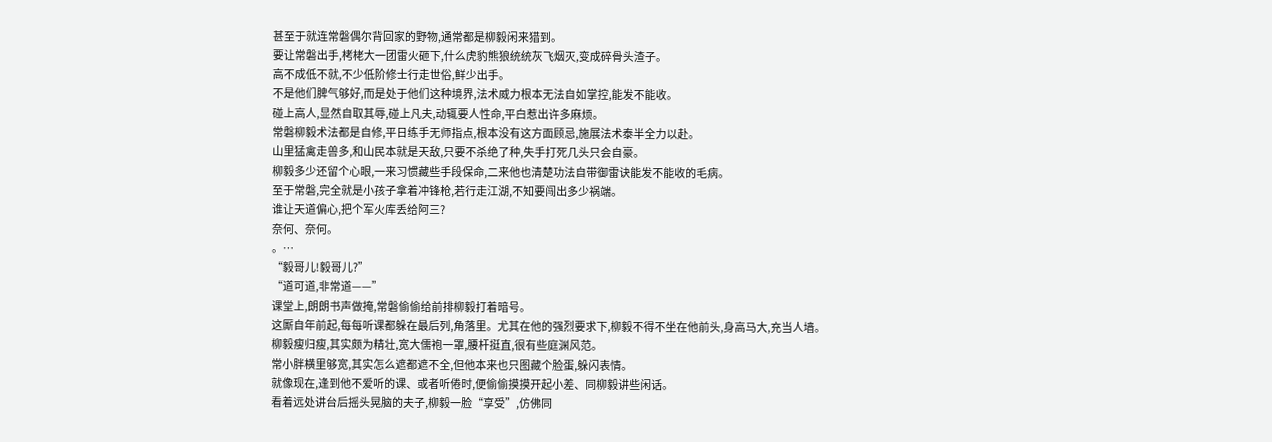甚至于就连常磐偶尔背回家的野物,通常都是柳毅闲来猎到。
要让常磐出手,栲栳大一团雷火砸下,什么虎豹熊狼统统灰飞烟灭,变成碎骨头渣子。
高不成低不就,不少低阶修士行走世俗,鲜少出手。
不是他们脾气够好,而是处于他们这种境界,法术威力根本无法自如掌控,能发不能收。
碰上高人,显然自取其辱,碰上凡夫,动辄要人性命,平白惹出许多麻烦。
常磐柳毅术法都是自修,平日练手无师指点,根本没有这方面顾忌,施展法术泰半全力以赴。
山里猛禽走兽多,和山民本就是天敌,只要不杀绝了种,失手打死几头只会自豪。
柳毅多少还留个心眼,一来习惯藏些手段保命,二来他也清楚功法自带御雷诀能发不能收的毛病。
至于常磐,完全就是小孩子拿着冲锋枪,若行走江湖,不知要闯出多少祸端。
谁让天道偏心,把个军火库丢给阿三?
奈何、奈何。
。…
“毅哥儿!毅哥儿?”
“道可道,非常道——”
课堂上,朗朗书声做掩,常磐偷偷给前排柳毅打着暗号。
这厮自年前起,每每听课都躲在最后列,角落里。尤其在他的强烈要求下,柳毅不得不坐在他前头,身高马大,充当人墙。
柳毅瘦归瘦,其实颇为精壮,宽大儒袍一罩,腰杆挺直,很有些庭渊风范。
常小胖横里够宽,其实怎么遮都遮不全,但他本来也只图藏个脸蛋,躲闪表情。
就像现在,逢到他不爱听的课、或者听倦时,便偷偷摸摸开起小差、同柳毅讲些闲话。
看着远处讲台后摇头晃脑的夫子,柳毅一脸“享受”,仿佛同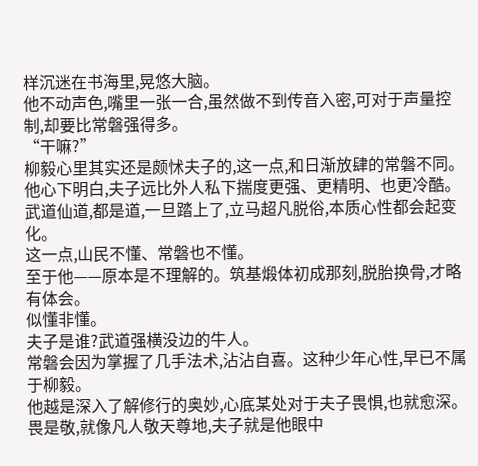样沉迷在书海里,晃悠大脑。
他不动声色,嘴里一张一合,虽然做不到传音入密,可对于声量控制,却要比常磐强得多。
“干嘛?”
柳毅心里其实还是颇怵夫子的,这一点,和日渐放肆的常磐不同。
他心下明白,夫子远比外人私下揣度更强、更精明、也更冷酷。
武道仙道,都是道,一旦踏上了,立马超凡脱俗,本质心性都会起变化。
这一点,山民不懂、常磐也不懂。
至于他——原本是不理解的。筑基煅体初成那刻,脱胎换骨,才略有体会。
似懂非懂。
夫子是谁?武道强横没边的牛人。
常磐会因为掌握了几手法术,沾沾自喜。这种少年心性,早已不属于柳毅。
他越是深入了解修行的奥妙,心底某处对于夫子畏惧,也就愈深。
畏是敬,就像凡人敬天尊地,夫子就是他眼中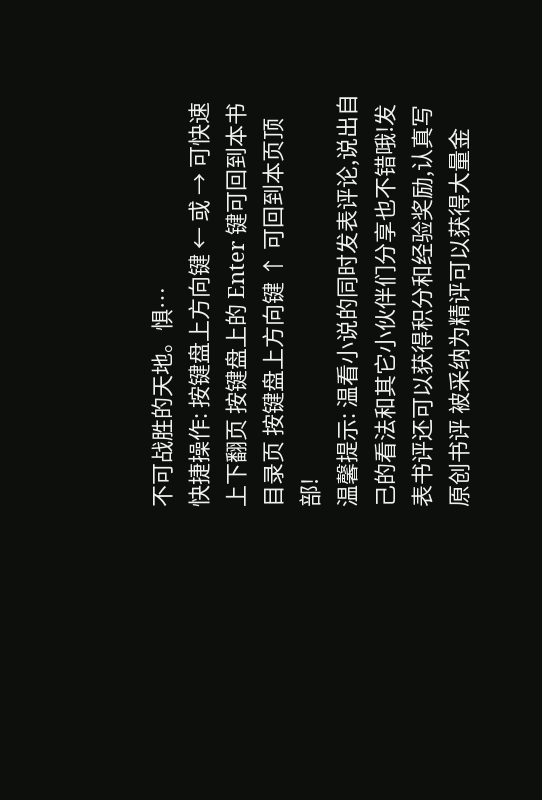不可战胜的天地。惧…
快捷操作: 按键盘上方向键 ← 或 → 可快速上下翻页 按键盘上的 Enter 键可回到本书目录页 按键盘上方向键 ↑ 可回到本页顶部!
温馨提示: 温看小说的同时发表评论,说出自己的看法和其它小伙伴们分享也不错哦!发表书评还可以获得积分和经验奖励,认真写原创书评 被采纳为精评可以获得大量金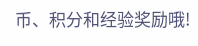币、积分和经验奖励哦!